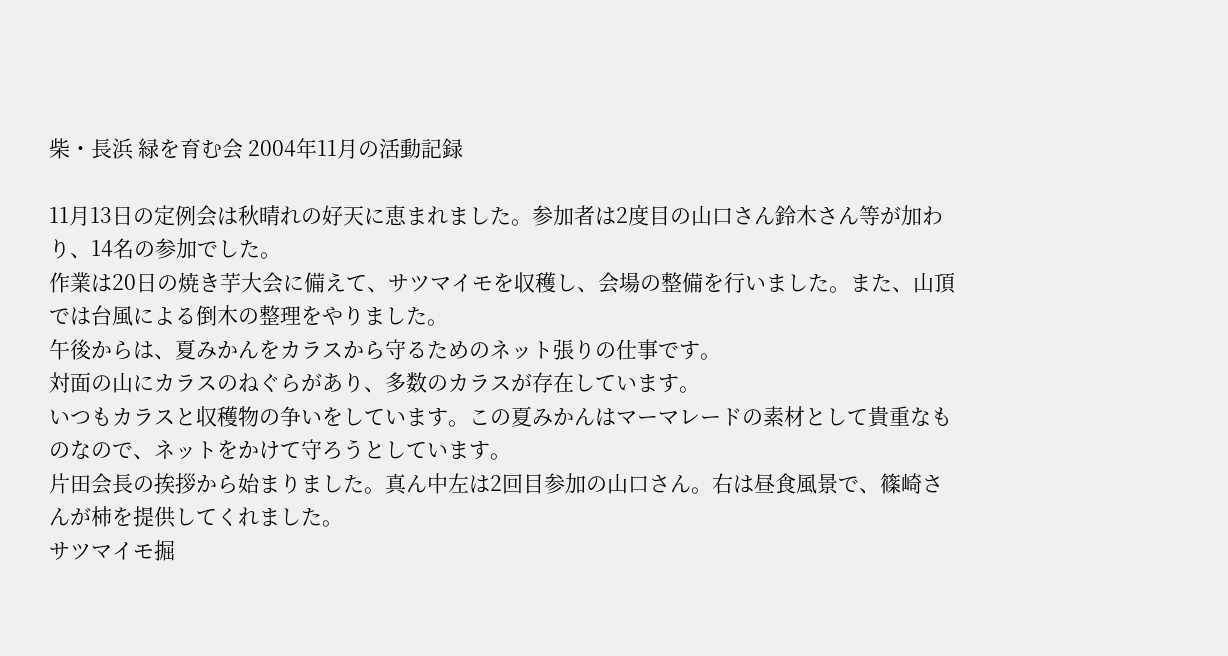柴・長浜 緑を育む会 2004年11月の活動記録

11月13日の定例会は秋晴れの好天に恵まれました。参加者は2度目の山口さん鈴木さん等が加わり、14名の参加でした。
作業は20日の焼き芋大会に備えて、サツマイモを収穫し、会場の整備を行いました。また、山頂では台風による倒木の整理をやりました。
午後からは、夏みかんをカラスから守るためのネット張りの仕事です。
対面の山にカラスのねぐらがあり、多数のカラスが存在しています。
いつもカラスと収穫物の争いをしています。この夏みかんはマーマレードの素材として貴重なものなので、ネットをかけて守ろうとしています。
片田会長の挨拶から始まりました。真ん中左は2回目参加の山口さん。右は昼食風景で、篠崎さんが柿を提供してくれました。
サツマイモ掘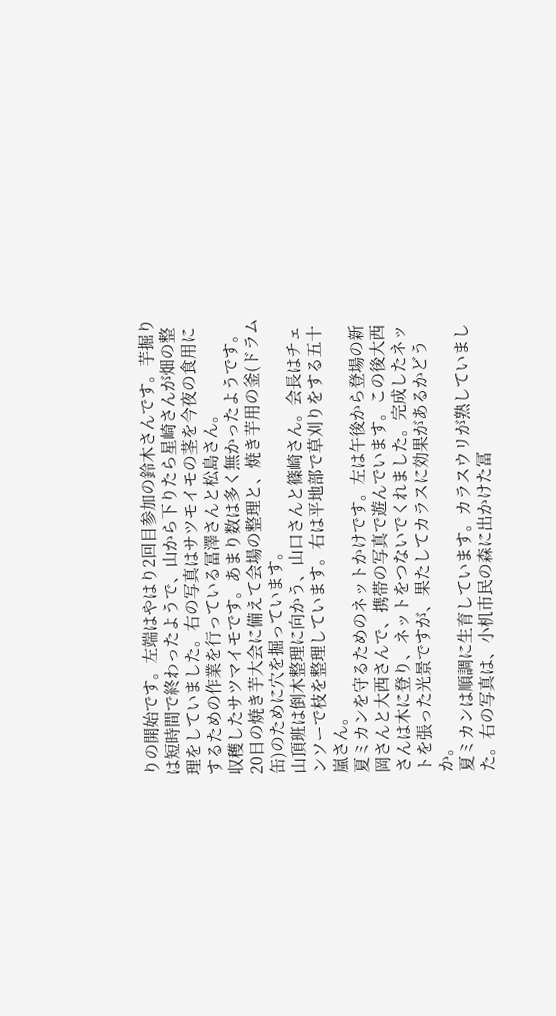りの開始です。左端はやはり2回目参加の鈴木さんです。芋掘りは短時間で終わったようで、山から下りたら星崎さんが畑の整理をしていました。右の写真はサツモイモの茎を今夜の食用にするための作業を行っている冨澤さんと松島さん。
収穫したサツマイモです。あまり数は多く無かったようです。20日の焼き芋大会に備えて会場の整理と、焼き芋用の釜(ドラム缶)のために穴を掘っています。
山頂班は倒木整理に向かう、山口さんと篠崎さん。会長はチェンソーで枝を整理しています。右は平地部で草刈りをする五十嵐さん。
夏ミカンを守るためのネットかけです。左は午後から登場の新岡さんと大西さんで、携帯の写真で遊んでいます。この後大西さんは木に登り、ネットをつないでくれました。完成したネットを張った光景ですが、果たしてカラスに効果があるかどうか。
夏ミカンは順調に生育しています。カラスウリが熟していました。右の写真は、小机市民の森に出かけた冨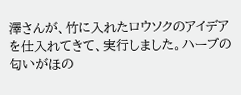澤さんが、竹に入れたロウソクのアイデアを仕入れてきて、実行しました。ハーブの匂いがほの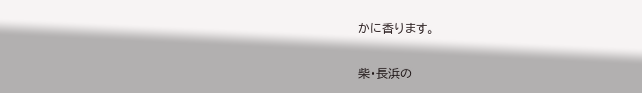かに香ります。

柴・長浜の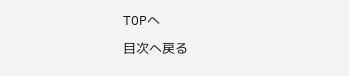TOPへ

目次へ戻る